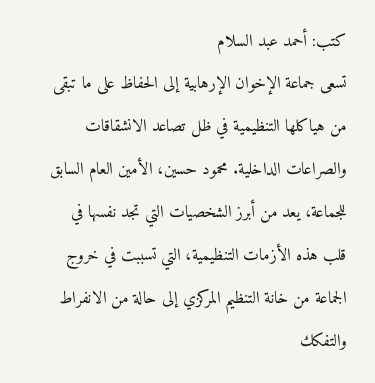كتب: أحمد عبد السلام
تسعى جماعة الإخوان الإرهابية إلى الحفاظ على ما تبقى من هياكلها التنظيمية في ظل تصاعد الانشقاقات والصراعات الداخلية. محمود حسين، الأمين العام السابق للجماعة، يعد من أبرز الشخصيات التي تجد نفسها في قلب هذه الأزمات التنظيمية، التي تسببت في خروج الجماعة من خانة التنظيم المركزي إلى حالة من الانفراط والتفكك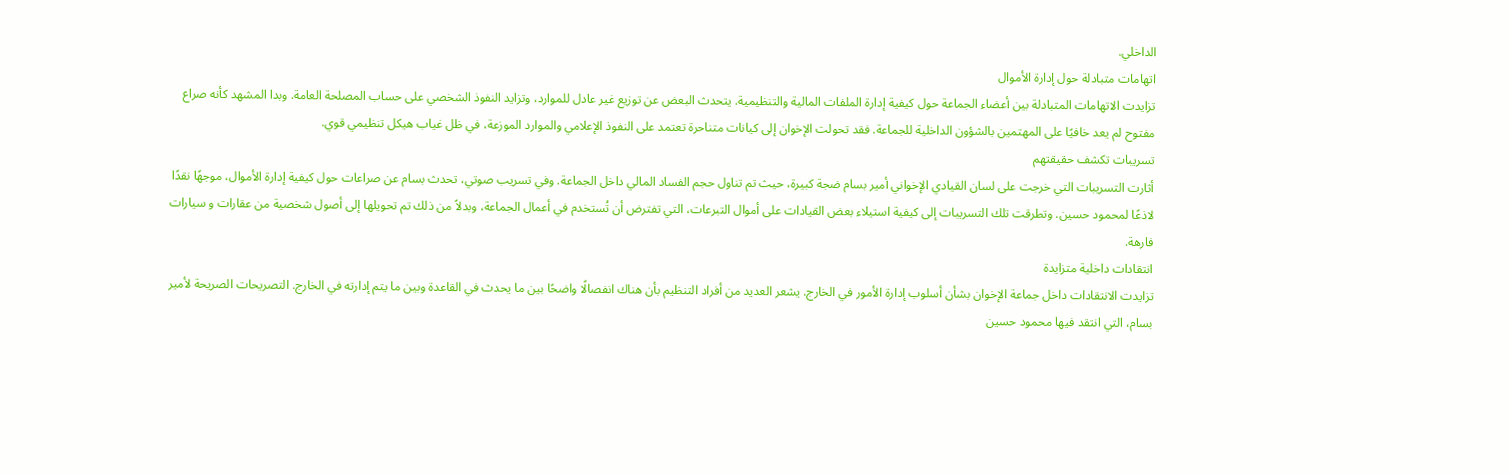الداخلي.
اتهامات متبادلة حول إدارة الأموال
تزايدت الاتهامات المتبادلة بين أعضاء الجماعة حول كيفية إدارة الملفات المالية والتنظيمية. يتحدث البعض عن توزيع غير عادل للموارد، وتزايد النفوذ الشخصي على حساب المصلحة العامة. وبدا المشهد كأنه صراع مفتوح لم يعد خافيًا على المهتمين بالشؤون الداخلية للجماعة. فقد تحولت الإخوان إلى كيانات متناحرة تعتمد على النفوذ الإعلامي والموارد الموزعة، في ظل غياب هيكل تنظيمي قوي.
تسريبات تكشف حقيقتهم
أثارت التسريبات التي خرجت على لسان القيادي الإخواني أمير بسام ضجة كبيرة، حيث تم تناول حجم الفساد المالي داخل الجماعة. وفي تسريب صوتي، تحدث بسام عن صراعات حول كيفية إدارة الأموال، موجهًا نقدًا لاذعًا لمحمود حسين. وتطرقت تلك التسريبات إلى كيفية استيلاء بعض القيادات على أموال التبرعات، التي تفترض أن تُستخدم في أعمال الجماعة، وبدلاً من ذلك تم تحويلها إلى أصول شخصية من عقارات و سيارات فارهة.
انتقادات داخلية متزايدة
تزايدت الانتقادات داخل جماعة الإخوان بشأن أسلوب إدارة الأمور في الخارج. يشعر العديد من أفراد التنظيم بأن هناك انفصالًا واضحًا بين ما يحدث في القاعدة وبين ما يتم إدارته في الخارج. التصريحات الصريحة لأمير بسام، التي انتقد فيها محمود حسين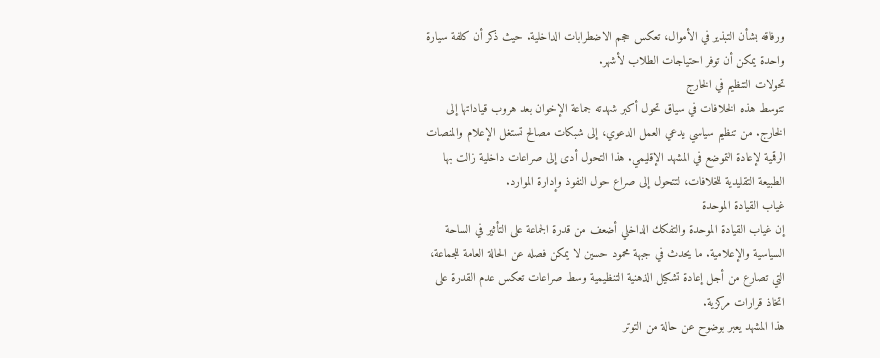ورفاقه بشأن التبذير في الأموال، تعكس حجم الاضطرابات الداخلية. حيث ذكر أن كلفة سيارة واحدة يمكن أن توفر احتياجات الطلاب لأشهر.
تحولات التنظيم في الخارج
تتوسط هذه الخلافات في سياق تحول أكبر شهدته جماعة الإخوان بعد هروب قياداتها إلى الخارج. من تنظيم سياسي يدعي العمل الدعوي، إلى شبكات مصالح تستغل الإعلام والمنصات الرقمية لإعادة التموضع في المشهد الإقليمي. هذا التحول أدى إلى صراعات داخلية زالت بها الطبيعة التقليدية للخلافات، لتتحول إلى صراع حول النفوذ وإدارة الموارد.
غياب القيادة الموحدة
إن غياب القيادة الموحدة والتفكك الداخلي أضعف من قدرة الجماعة على التأثير في الساحة السياسية والإعلامية. ما يحدث في جبهة محمود حسين لا يمكن فصله عن الحالة العامة للجماعة، التي تصارع من أجل إعادة تشكيل الذهنية التنظيمية وسط صراعات تعكس عدم القدرة على اتخاذ قرارات مركزية.
هذا المشهد يعبر بوضوح عن حالة من التوتر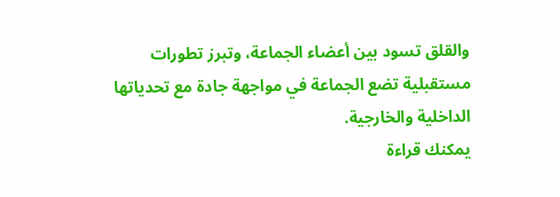والقلق تسود بين أعضاء الجماعة، وتبرز تطورات مستقبلية تضع الجماعة في مواجهة جادة مع تحدياتها الداخلية والخارجية.
يمكنك قراءة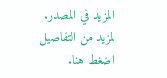المزيد في المصدر.
لمزيد من التفاصيل اضغط هنا.